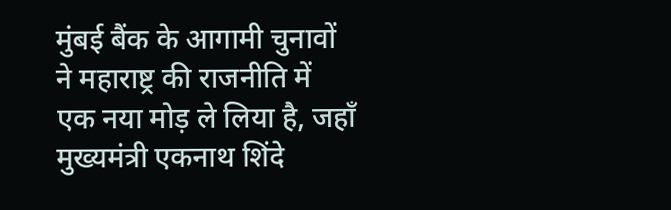मुंबई बैंक के आगामी चुनावों ने महाराष्ट्र की राजनीति में एक नया मोड़ ले लिया है, जहाँ मुख्यमंत्री एकनाथ शिंदे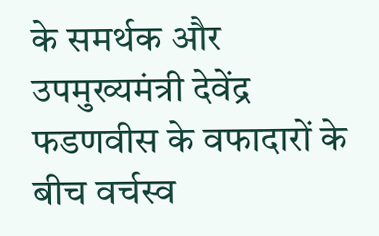के समर्थक और उपमुख्यमंत्री देवेंद्र फडणवीस के वफादारों के बीच वर्चस्व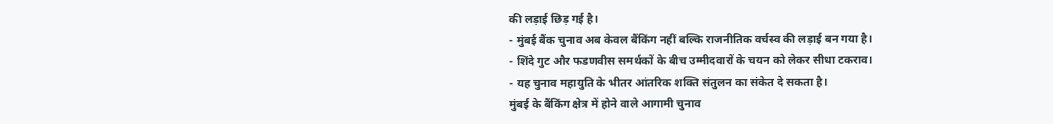की लड़ाई छिड़ गई है।
- मुंबई बैंक चुनाव अब केवल बैंकिंग नहीं बल्कि राजनीतिक वर्चस्व की लड़ाई बन गया है।
- शिंदे गुट और फडणवीस समर्थकों के बीच उम्मीदवारों के चयन को लेकर सीधा टकराव।
- यह चुनाव महायुति के भीतर आंतरिक शक्ति संतुलन का संकेत दे सकता है।
मुंबई के बैंकिंग क्षेत्र में होने वाले आगामी चुनाव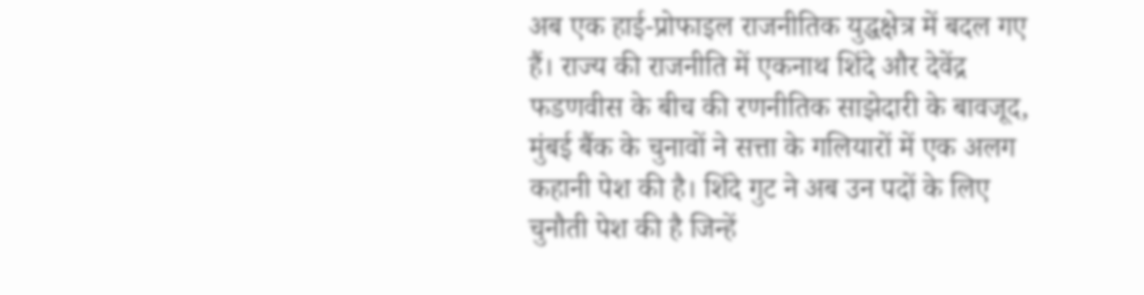अब एक हाई-प्रोफाइल राजनीतिक युद्धक्षेत्र में बदल गए हैं। राज्य की राजनीति में एकनाथ शिंदे और देवेंद्र फडणवीस के बीच की रणनीतिक साझेदारी के बावजूद, मुंबई बैंक के चुनावों ने सत्ता के गलियारों में एक अलग कहानी पेश की है। शिंदे गुट ने अब उन पदों के लिए चुनौती पेश की है जिन्हें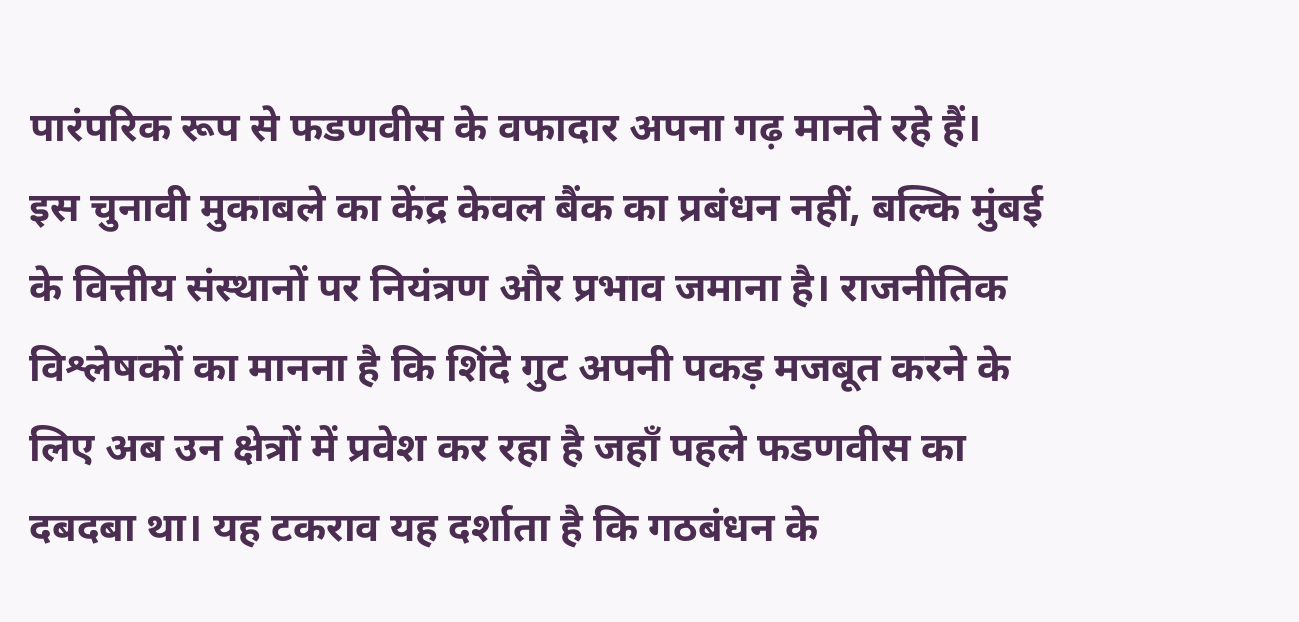पारंपरिक रूप से फडणवीस के वफादार अपना गढ़ मानते रहे हैं।
इस चुनावी मुकाबले का केंद्र केवल बैंक का प्रबंधन नहीं, बल्कि मुंबई के वित्तीय संस्थानों पर नियंत्रण और प्रभाव जमाना है। राजनीतिक विश्लेषकों का मानना है कि शिंदे गुट अपनी पकड़ मजबूत करने के लिए अब उन क्षेत्रों में प्रवेश कर रहा है जहाँ पहले फडणवीस का दबदबा था। यह टकराव यह दर्शाता है कि गठबंधन के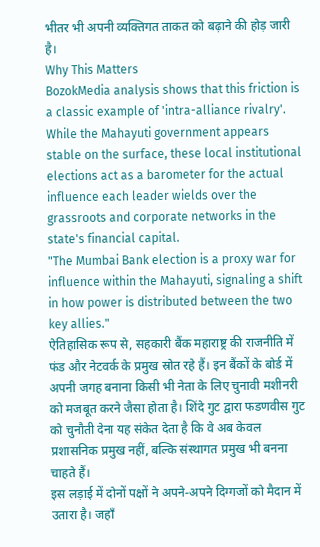भीतर भी अपनी व्यक्तिगत ताकत को बढ़ाने की होड़ जारी है।
Why This Matters
BozokMedia analysis shows that this friction is a classic example of 'intra-alliance rivalry'. While the Mahayuti government appears stable on the surface, these local institutional elections act as a barometer for the actual influence each leader wields over the grassroots and corporate networks in the state's financial capital.
"The Mumbai Bank election is a proxy war for influence within the Mahayuti, signaling a shift in how power is distributed between the two key allies."
ऐतिहासिक रूप से, सहकारी बैंक महाराष्ट्र की राजनीति में फंड और नेटवर्क के प्रमुख स्रोत रहे हैं। इन बैंकों के बोर्ड में अपनी जगह बनाना किसी भी नेता के लिए चुनावी मशीनरी को मजबूत करने जैसा होता है। शिंदे गुट द्वारा फडणवीस गुट को चुनौती देना यह संकेत देता है कि वे अब केवल प्रशासनिक प्रमुख नहीं, बल्कि संस्थागत प्रमुख भी बनना चाहते हैं।
इस लड़ाई में दोनों पक्षों ने अपने-अपने दिग्गजों को मैदान में उतारा है। जहाँ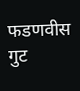फडणवीस गुट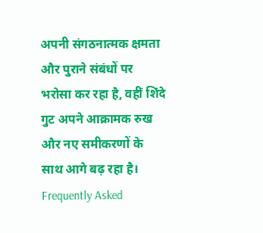अपनी संगठनात्मक क्षमता और पुराने संबंधों पर भरोसा कर रहा है, वहीं शिंदे गुट अपने आक्रामक रुख और नए समीकरणों के साथ आगे बढ़ रहा है।
Frequently Asked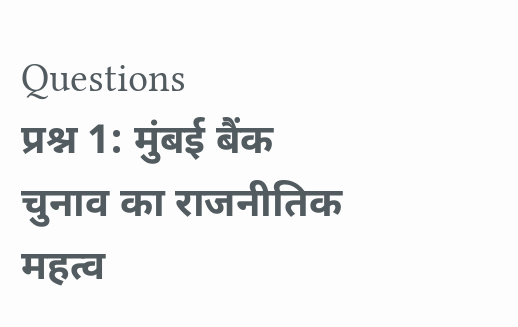Questions
प्रश्न 1: मुंबई बैंक चुनाव का राजनीतिक महत्व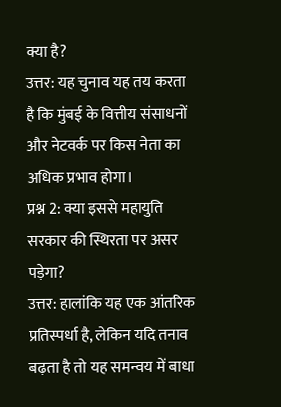क्या है?
उत्तर: यह चुनाव यह तय करता है कि मुंबई के वित्तीय संसाधनों और नेटवर्क पर किस नेता का अधिक प्रभाव होगा।
प्रश्न 2: क्या इससे महायुति सरकार की स्थिरता पर असर पड़ेगा?
उत्तर: हालांकि यह एक आंतरिक प्रतिस्पर्धा है, लेकिन यदि तनाव बढ़ता है तो यह समन्वय में बाधा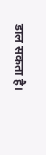डाल सकता है।